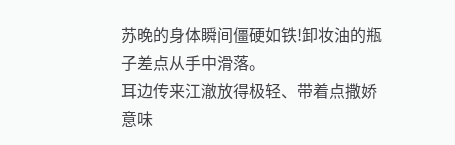苏晚的身体瞬间僵硬如铁!卸妆油的瓶子差点从手中滑落。
耳边传来江澈放得极轻、带着点撒娇意味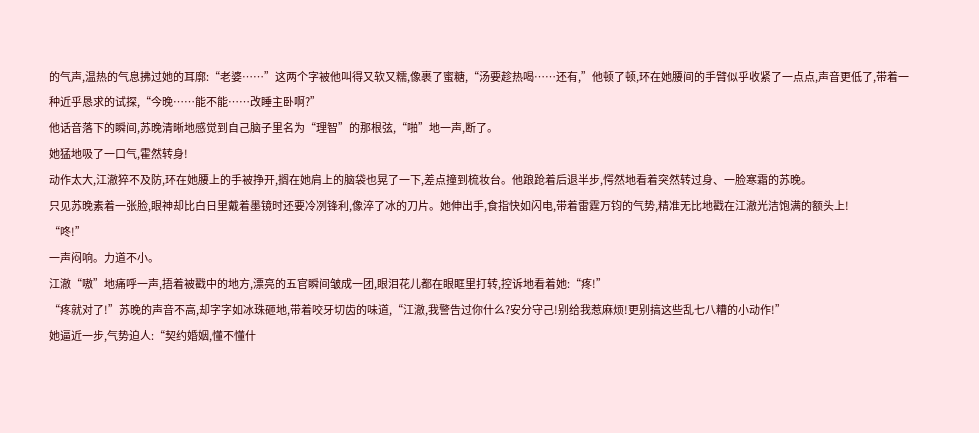的气声,温热的气息拂过她的耳廓:“老婆……”这两个字被他叫得又软又糯,像裹了蜜糖,“汤要趁热喝……还有,”他顿了顿,环在她腰间的手臂似乎收紧了一点点,声音更低了,带着一种近乎恳求的试探,“今晚……能不能……改睡主卧啊?”
他话音落下的瞬间,苏晚清晰地感觉到自己脑子里名为“理智”的那根弦,“啪”地一声,断了。
她猛地吸了一口气,霍然转身!
动作太大,江澈猝不及防,环在她腰上的手被挣开,搁在她肩上的脑袋也晃了一下,差点撞到梳妆台。他踉跄着后退半步,愕然地看着突然转过身、一脸寒霜的苏晚。
只见苏晚素着一张脸,眼神却比白日里戴着墨镜时还要冷冽锋利,像淬了冰的刀片。她伸出手,食指快如闪电,带着雷霆万钧的气势,精准无比地戳在江澈光洁饱满的额头上!
“咚!”
一声闷响。力道不小。
江澈“嗷”地痛呼一声,捂着被戳中的地方,漂亮的五官瞬间皱成一团,眼泪花儿都在眼眶里打转,控诉地看着她:“疼!”
“疼就对了!”苏晚的声音不高,却字字如冰珠砸地,带着咬牙切齿的味道,“江澈,我警告过你什么?安分守己!别给我惹麻烦!更别搞这些乱七八糟的小动作!”
她逼近一步,气势迫人:“契约婚姻,懂不懂什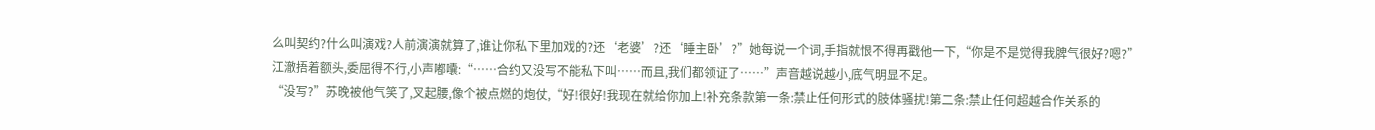么叫契约?什么叫演戏?人前演演就算了,谁让你私下里加戏的?还‘老婆’?还‘睡主卧’?”她每说一个词,手指就恨不得再戳他一下,“你是不是觉得我脾气很好?嗯?”
江澈捂着额头,委屈得不行,小声嘟囔:“……合约又没写不能私下叫……而且,我们都领证了……”声音越说越小,底气明显不足。
“没写?”苏晚被他气笑了,叉起腰,像个被点燃的炮仗,“好!很好!我现在就给你加上!补充条款第一条:禁止任何形式的肢体骚扰!第二条:禁止任何超越合作关系的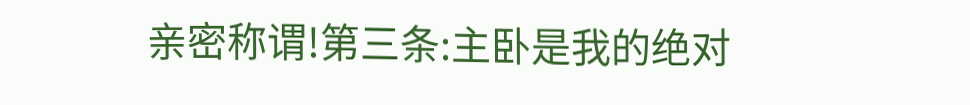亲密称谓!第三条:主卧是我的绝对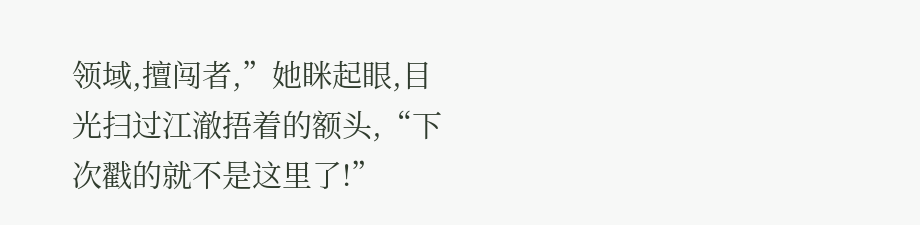领域,擅闯者,”她眯起眼,目光扫过江澈捂着的额头,“下次戳的就不是这里了!”